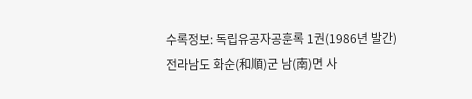수록정보: 독립유공자공훈록 1권(1986년 발간)
전라남도 화순(和順)군 남(南)면 사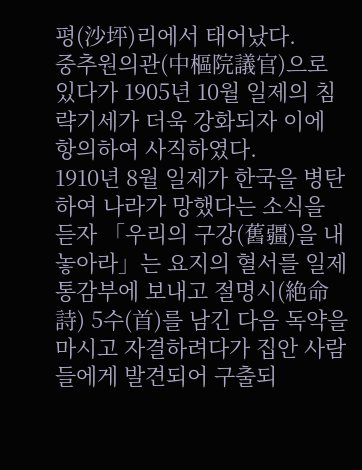평(沙坪)리에서 태어났다.
중추원의관(中樞院議官)으로 있다가 1905년 10월 일제의 침략기세가 더욱 강화되자 이에 항의하여 사직하였다.
1910년 8월 일제가 한국을 병탄하여 나라가 망했다는 소식을 듣자 「우리의 구강(舊疆)을 내놓아라」는 요지의 혈서를 일제 통감부에 보내고 절명시(絶命詩) 5수(首)를 남긴 다음 독약을 마시고 자결하려다가 집안 사람들에게 발견되어 구출되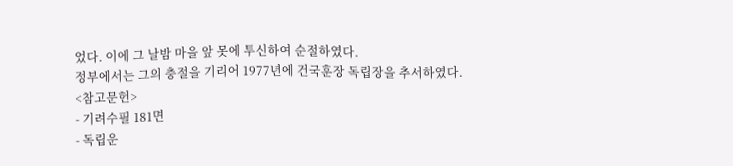었다. 이에 그 날밤 마을 앞 못에 투신하여 순절하였다.
정부에서는 그의 충절을 기리어 1977년에 건국훈장 독립장을 추서하였다.
<참고문헌>
- 기려수필 181면
- 독립운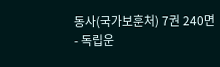동사(국가보훈처) 7권 240면
- 독립운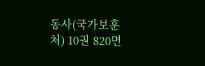동사(국가보훈처) 10권 820면